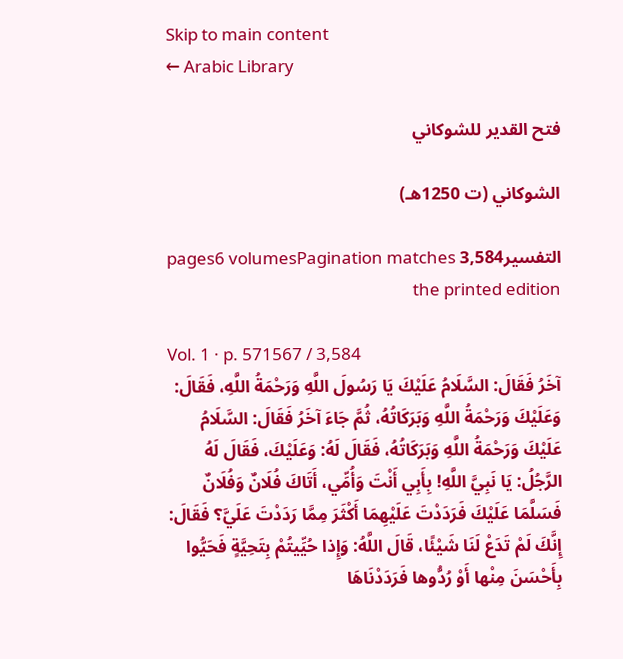Skip to main content
← Arabic Library

فتح القدير للشوكاني

الشوكاني (ت 1250هـ)

التفسير3,584 pages6 volumesPagination matches the printed edition

Vol. 1 · p. 571567 / 3,584
آخَرُ فَقَالَ: السَّلَامُ عَلَيْكَ يَا رَسُولَ اللَّهِ وَرَحْمَةُ اللَّهِ، فَقَالَ: وَعَلَيْكَ وَرَحْمَةُ اللَّهِ وَبَرَكَاتُهُ، ثُمَّ جَاءَ آخَرُ فَقَالَ: السَّلَامُ عَلَيْكَ وَرَحْمَةُ اللَّهِ وَبَرَكَاتُهُ، فَقَالَ لَهُ: وَعَلَيْكَ، فَقَالَ لَهُ الرَّجُلُ: يَا نَبِيَّ اللَّهِ! بِأَبِي أَنْتَ وَأُمِّي، أَتَاكَ فُلَانٌ وَفُلَانٌ فَسَلَّمَا عَلَيْكَ فَرَدَدْتَ عَلَيْهِمَا أَكْثَرَ مِمَّا رَدَدْتَ عَلَيَّ؟ فَقَالَ: إِنَّكَ لَمْ تَدَعْ لَنَا شَيْئًا، قَالَ اللَّهُ: وَإِذا حُيِّيتُمْ بِتَحِيَّةٍ فَحَيُّوا بِأَحْسَنَ مِنْها أَوْ رُدُّوها فَرَدَدْنَاهَا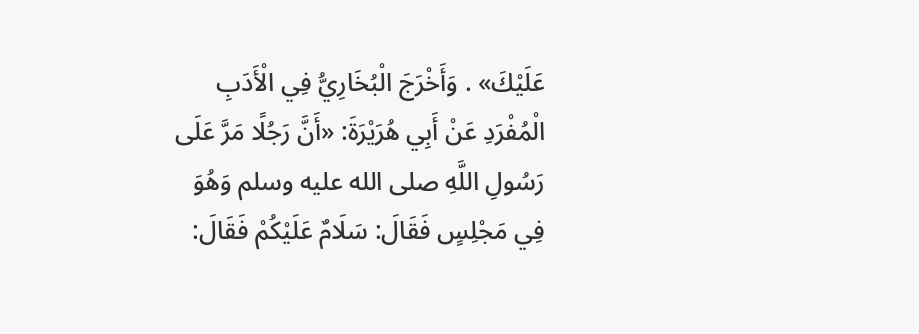عَلَيْكَ» . وَأَخْرَجَ الْبُخَارِيُّ فِي الْأَدَبِ الْمُفْرَدِ عَنْ أَبِي هُرَيْرَةَ: «أَنَّ رَجُلًا مَرَّ عَلَى رَسُولِ اللَّهِ صلى الله عليه وسلم وَهُوَ فِي مَجْلِسٍ فَقَالَ: سَلَامٌ عَلَيْكُمْ فَقَالَ: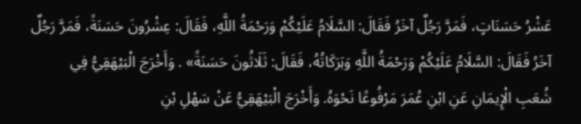عَشْرُ حَسَنَاتٍ، فَمَرَّ رَجُلٌ آخَرُ فَقَالَ: السَّلَامُ عَلَيْكُمْ وَرَحْمَةُ اللَّهِ، فَقَالَ: عِشْرُونَ حَسَنَةً، فَمَرَّ رَجُلٌ آخَرُ فَقَالَ: السَّلَامُ عَلَيْكُمْ وَرَحْمَةُ اللَّهِ وَبَرَكَاتُهُ، فَقَالَ: ثَلَاثُونَ حَسَنَةً» . وَأَخْرَجَ الْبَيْهَقِيُّ فِي شُعَبِ الْإِيمَانِ عَنِ ابْنِ عُمَرَ مَرْفُوعًا نَحْوَهُ. وَأَخْرَجَ الْبَيْهَقِيُّ عَنْ سَهْلِ بْنِ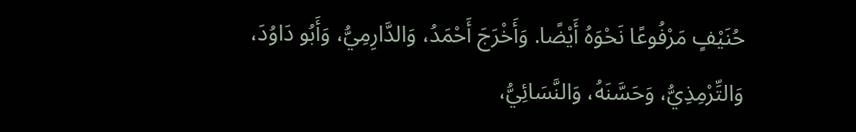حُنَيْفٍ مَرْفُوعًا نَحْوَهُ أَيْضًا. وَأَخْرَجَ أَحْمَدُ، وَالدَّارِمِيُّ، وَأَبُو دَاوُدَ، وَالتِّرْمِذِيُّ، وَحَسَّنَهُ، وَالنَّسَائِيُّ،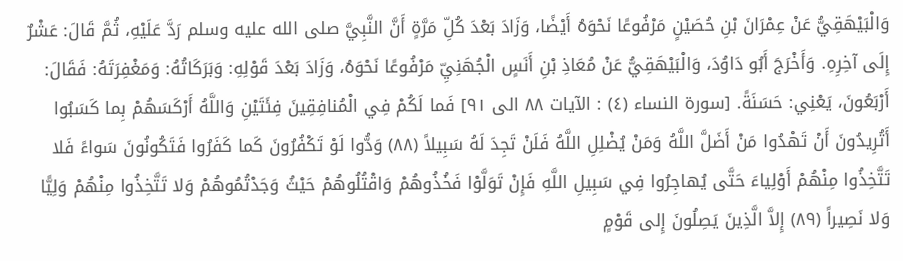وَالْبَيْهَقِيُّ عَنْ عِمْرَانَ بْنِ حُصَيْنٍ مَرْفُوعًا نَحْوَهُ أَيْضًا، وَزَادَ بَعْدَ كُلِّ مَرَّةٍ أَنَّ النَّبِيَّ صلى الله عليه وسلم رَدَّ عَلَيْهِ، ثُمَّ قَالَ: عَشْرٌ إِلَى آخِرِهِ. وَأَخْرَجَ أَبُو دَاوُدَ، وَالْبَيْهَقِيُّ عَنْ مُعَاذِ بْنِ أَنَسٍ الْجُهَنِيِّ مَرْفُوعًا نَحْوَهُ، وَزَادَ بَعْدَ قَوْلِهِ: وَبَرَكَاتُهُ: وَمَغْفِرَتَهُ: فَقَالَ: أَرْبَعُونَ، يَعْنِي: حَسَنَةً. [سورة النساء (٤) : الآيات ٨٨ الى ٩١] فَما لَكُمْ فِي الْمُنافِقِينَ فِئَتَيْنِ وَاللَّهُ أَرْكَسَهُمْ بِما كَسَبُوا أَتُرِيدُونَ أَنْ تَهْدُوا مَنْ أَضَلَّ اللَّهُ وَمَنْ يُضْلِلِ اللَّهُ فَلَنْ تَجِدَ لَهُ سَبِيلاً (٨٨) وَدُّوا لَوْ تَكْفُرُونَ كَما كَفَرُوا فَتَكُونُونَ سَواءً فَلا تَتَّخِذُوا مِنْهُمْ أَوْلِياءَ حَتَّى يُهاجِرُوا فِي سَبِيلِ اللَّهِ فَإِنْ تَوَلَّوْا فَخُذُوهُمْ وَاقْتُلُوهُمْ حَيْثُ وَجَدْتُمُوهُمْ وَلا تَتَّخِذُوا مِنْهُمْ وَلِيًّا وَلا نَصِيراً (٨٩) إِلاَّ الَّذِينَ يَصِلُونَ إِلى قَوْمٍ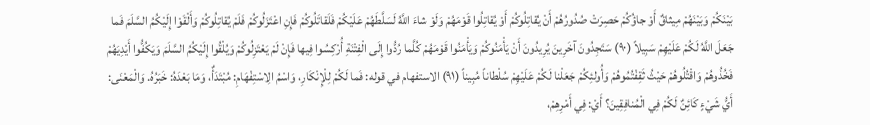بَيْنَكُمْ وَبَيْنَهُمْ مِيثاقٌ أَوْ جاؤُكُمْ حَصِرَتْ صُدُورُهُمْ أَنْ يُقاتِلُوكُمْ أَوْ يُقاتِلُوا قَوْمَهُمْ وَلَوْ شاءَ اللَّهُ لَسَلَّطَهُمْ عَلَيْكُمْ فَلَقاتَلُوكُمْ فَإِنِ اعْتَزَلُوكُمْ فَلَمْ يُقاتِلُوكُمْ وَأَلْقَوْا إِلَيْكُمُ السَّلَمَ فَما جَعَلَ اللَّهُ لَكُمْ عَلَيْهِمْ سَبِيلاً (٩٠) سَتَجِدُونَ آخَرِينَ يُرِيدُونَ أَنْ يَأْمَنُوكُمْ وَيَأْمَنُوا قَوْمَهُمْ كُلَّما رُدُّوا إِلَى الْفِتْنَةِ أُرْكِسُوا فِيها فَإِنْ لَمْ يَعْتَزِلُوكُمْ وَيُلْقُوا إِلَيْكُمُ السَّلَمَ وَيَكُفُّوا أَيْدِيَهُمْ فَخُذُوهُمْ وَاقْتُلُوهُمْ حَيْثُ ثَقِفْتُمُوهُمْ وَأُولئِكُمْ جَعَلْنا لَكُمْ عَلَيْهِمْ سُلْطاناً مُبِيناً (٩١) الاستفهام في قوله: فَما لَكُمْ لِلْإِنْكَارِ، وَاسْمُ الِاسْتِفْهَامِ: مُبْتَدَأٌ، وَمَا بَعْدَهُ: خَبَرُهُ. وَالْمَعْنَى: أَيُّ شَيْءٍ كَائِنٌ لَكُمْ فِي الْمُنافِقِينَ؟ أَيْ: فِي أَمْرِهِمْ،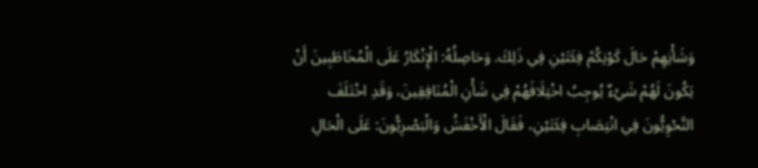وَشَأْنِهِمْ حَالَ كَوْنِكُمْ فِئَتَيْنِ فِي ذَلِكَ. وَحَاصِلُهُ: الْإِنْكَارُ عَلَى الْمُخَاطَبِينَ أَنْ يَكُونَ لَهُمْ شَيْءٌ يُوجِبُ اخْتِلَافَهُمْ فِي شَأْنِ الْمُنَافِقِينَ، وَقَدِ اخْتَلَفَ النَّحْوِيُّونَ فِي انْتِصَابِ فِئَتَيْنِ، فَقَالَ الْأَخْفَشُ وَالْبَصْرِيُّونَ: عَلَى الْحَالِ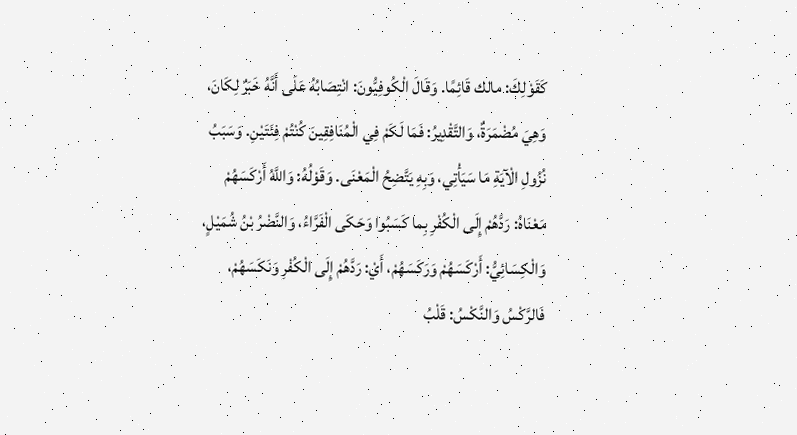كَقَوْلِكَ: مالك قَائِمًا. وَقَالَ الْكُوفِيُّونَ: انْتِصَابُهُ عَلَى أَنَّهُ خَبَرٌ لِكَانَ، وَهِيَ مُضْمَرَةٌ، وَالتَّقْدِيرُ: فَمَا لَكَمْ فِي الْمُنَافِقِينَ كُنْتُمْ فِئَتَيْنِ. وَسَبَبُ نُزُولِ الْآيَةِ مَا سَيَأْتِي، وَبِهِ يَتَّضِحُ الْمَعْنَى. وَقَوْلُهُ: وَاللَّهُ أَرْكَسَهُمْ مَعْنَاهُ: رَدَّهُمْ إِلَى الْكُفْرِ بِما كَسَبُوا وَحَكَى الْفَرَّاءُ، وَالنَّضْرُ بْنُ شُمَيْلٍ، وَالْكِسَائِيُّ: أَرْكَسَهُمْ وَرَكَسَهُمْ، أَيْ: رَدَّهُمْ إِلَى الْكُفْرِ وَنَكَسَهُمْ، فَالرَّكْسُ وَالنَّكْسُ: قَلْبُ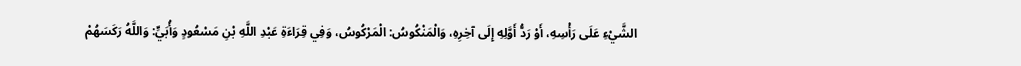الشَّيْءِ عَلَى رَأْسِهِ، أَوْ رَدُّ أَوَّلِهِ إِلَى آخِرِهِ، وَالْمَنْكُوسُ: الْمَرْكُوسُ، وَفِي قِرَاءَةِ عَبْدِ اللَّهِ بْنِ مَسْعُودٍ وَأُبَيٍّ: وَاللَّهُ رَكَسَهُمْ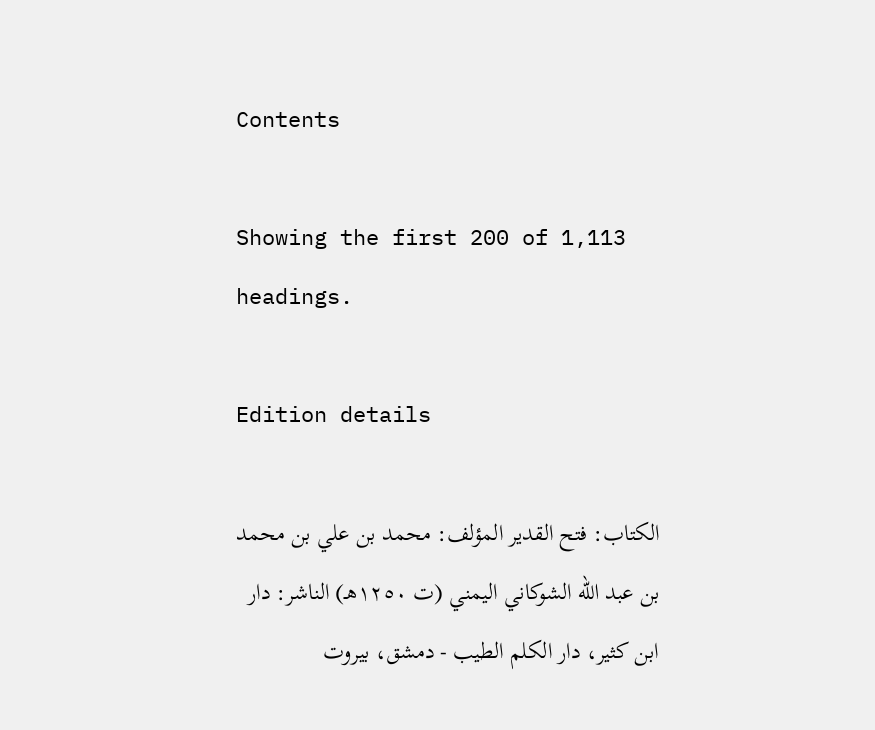Contents

Showing the first 200 of 1,113 headings.

Edition details

الكتاب: فتح القدير المؤلف: محمد بن علي بن محمد بن عبد الله الشوكاني اليمني (ت ١٢٥٠هـ) الناشر: دار ابن كثير، دار الكلم الطيب - دمشق، بيروت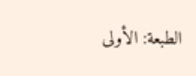الطبعة: الأولى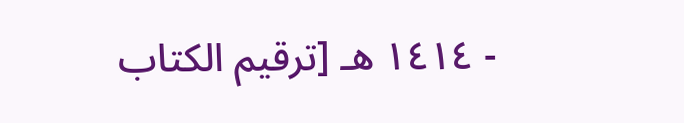- ١٤١٤ هـ [ترقيم الكتاب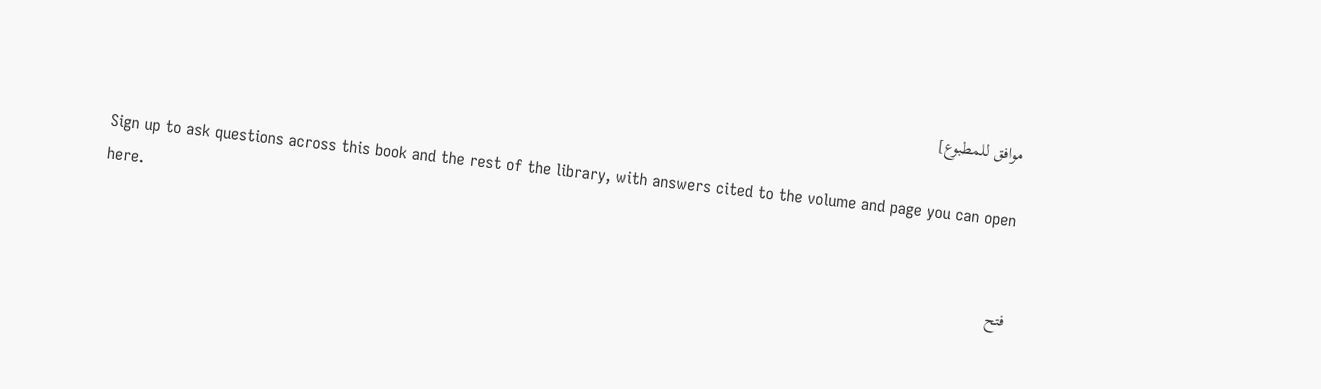موافق للمطبوع]

Sign up to ask questions across this book and the rest of the library, with answers cited to the volume and page you can open here.

فتح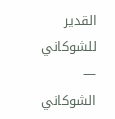القدير للشوكاني — الشوكاني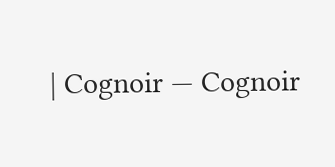| Cognoir — Cognoir